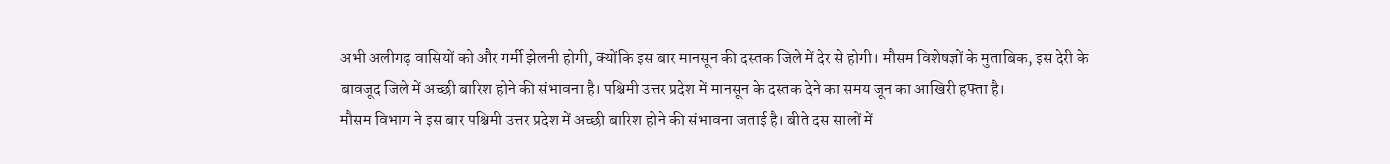अभी अलीगढ़ वासियों को और गर्मी झेलनी होगी, क्योंकि इस बार मानसून की दस्तक जिले में देर से होगी। मौसम विशेषज्ञों के मुताबिक, इस देरी के बावजूद जिले में अच्छी बारिश होने की संभावना है। पश्चिमी उत्तर प्रदेश में मानसून के दस्तक देने का समय जून का आखिरी हफ्ता है।
मौसम विभाग ने इस बार पश्चिमी उत्तर प्रदेश में अच्छी बारिश होने की संभावना जताई है। बीते दस सालों में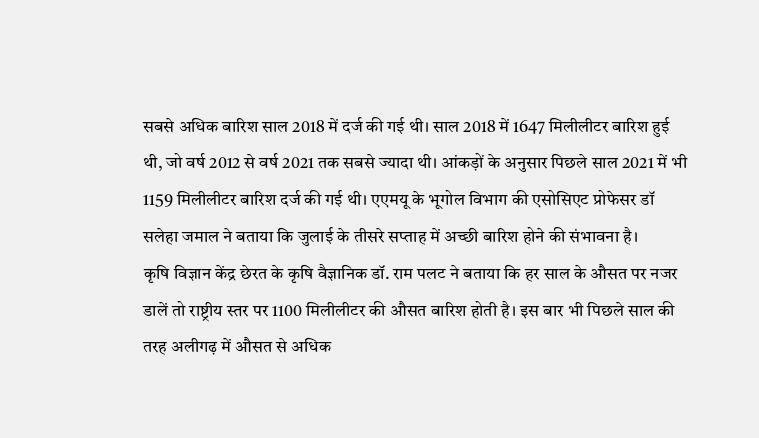सबसे अधिक बारिश साल 2018 में दर्ज की गई थी। साल 2018 में 1647 मिलीलीटर बारिश हुई थी, जो वर्ष 2012 से वर्ष 2021 तक सबसे ज्यादा थी। आंकड़ों के अनुसार पिछले साल 2021 में भी 1159 मिलीलीटर बारिश दर्ज की गई थी। एएमयू के भूगोल विभाग की एसोसिएट प्रोफेसर डॉ सलेहा जमाल ने बताया कि जुलाई के तीसरे सप्ताह में अच्छी बारिश होने की संभावना है।
कृषि विज्ञान केंद्र छेरत के कृषि वैज्ञानिक डॉ. राम पलट ने बताया कि हर साल के औसत पर नजर डालें तो राष्ट्रीय स्तर पर 1100 मिलीलीटर की औसत बारिश होती है। इस बार भी पिछले साल की तरह अलीगढ़ में औसत से अधिक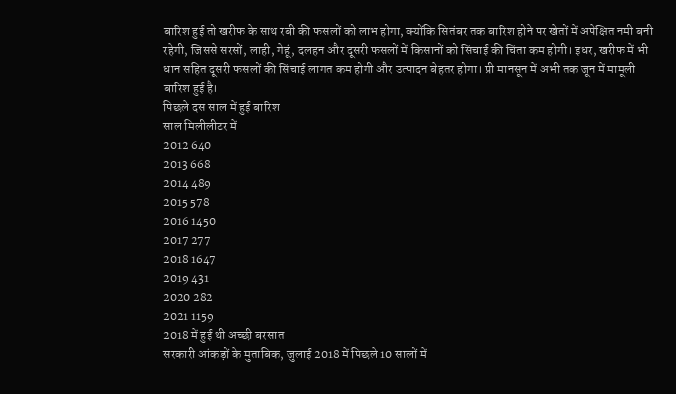बारिश हुई तो खरीफ के साथ रबी की फसलों को लाभ होगा, क्योंकि सितंबर तक बारिश होने पर खेतों में अपेक्षित नमी बनी रहेगी, जिससे सरसों, लाही, गेहूं, दलहन और दूसरी फसलों में किसानों को सिंचाई की चिंता कम होगी। इधर, खरीफ में भी धान सहित दूसरी फसलों की सिंचाई लागत कम होगी और उत्पादन बेहतर होगा। प्री मानसून में अभी तक जून में मामूली बारिश हुई है।
पिछले दस साल में हुई बारिश
साल मिलीलीटर में
2012 640
2013 668
2014 489
2015 578
2016 1450
2017 277
2018 1647
2019 431
2020 282
2021 1159
2018 में हुई थी अच्छी बरसात
सरकारी आंकड़ों के मुताबिक, जुलाई 2018 में पिछले 10 सालों में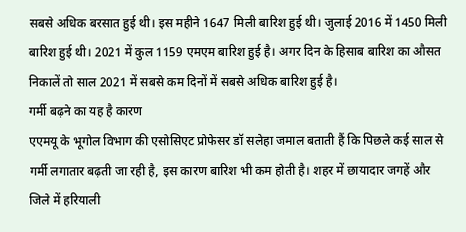सबसे अधिक बरसात हुई थी। इस महीने 1647 मिली बारिश हुई थी। जुलाई 2016 में 1450 मिली बारिश हुई थी। 2021 में कुल 1159 एमएम बारिश हुई है। अगर दिन के हिसाब बारिश का औसत निकालें तो साल 2021 में सबसे कम दिनों में सबसे अधिक बारिश हुई है।
गर्मी बढ़ने का यह है कारण
एएमयू के भूगोल विभाग की एसोसिएट प्रोफेसर डॉ सलेहा जमाल बताती हैं कि पिछले कई साल से गर्मी लगातार बढ़ती जा रही है, इस कारण बारिश भी कम होती है। शहर में छायादार जगहें और जिले में हरियाली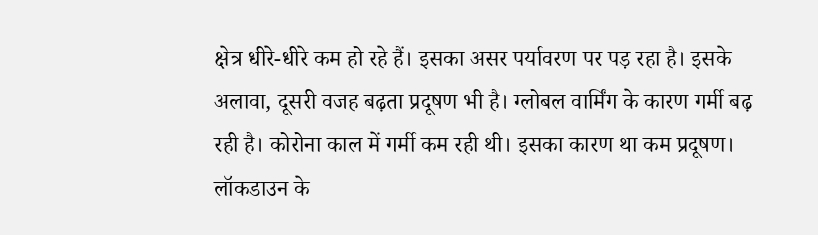क्षेत्र धीरे-धीरे कम हो रहे हैं। इसका असर पर्यावरण पर पड़ रहा है। इसके अलावा, दूसरी वजह बढ़ता प्रदूषण भी है। ग्लोबल वार्मिंग के कारण गर्मी बढ़ रही है। कोरोना काल में गर्मी कम रही थी। इसका कारण था कम प्रदूषण। लॉकडाउन के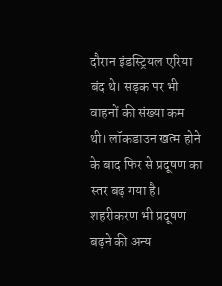दौरान इंडस्ट्रियल एरिया बंद थे। सड़क पर भी वाहनों की संख्या कम थी। लॉकडाउन खत्म होने के बाद फिर से प्रदूषण का स्तर बढ़ गया है। शहरीकरण भी प्रदूषण बढ़ने की अन्य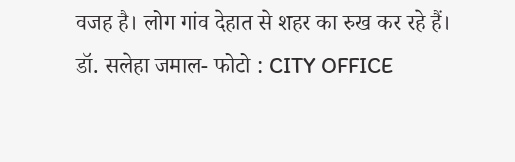वजह है। लोग गांव देहात से शहर का रुख कर रहे हैं।
डॉ. सलेहा जमाल- फोटो : CITY OFFICE